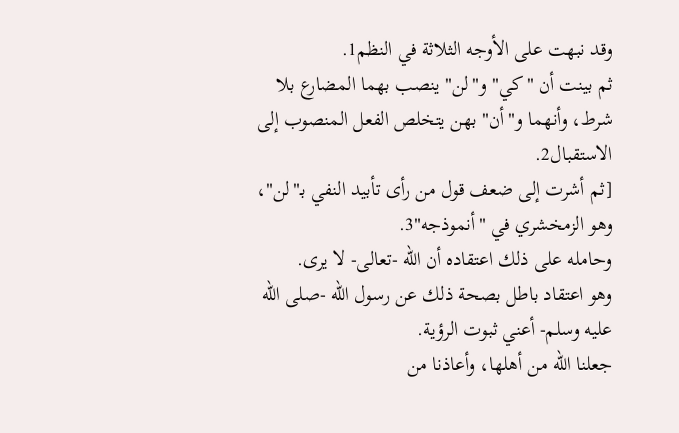وقد نبهت على الأوجه الثلاثة في النظم1.
ثم بينت أن "كي" و"لن" ينصب بهما المضارع بلا شرط، وأنهما و"أن" بهن يتخلص الفعل المنصوب إلى الاستقبال2.
[ثم أشرت إلى ضعف قول من رأى تأبيد النفي بـ"لن"، وهو الزمخشري في "أنموذجه"3.
وحامله على ذلك اعتقاده أن الله -تعالى- لا يرى.
وهو اعتقاد باطل بصحة ذلك عن رسول الله -صلى الله عليه وسلم- أعني ثبوت الرؤية.
جعلنا الله من أهلها، وأعاذنا من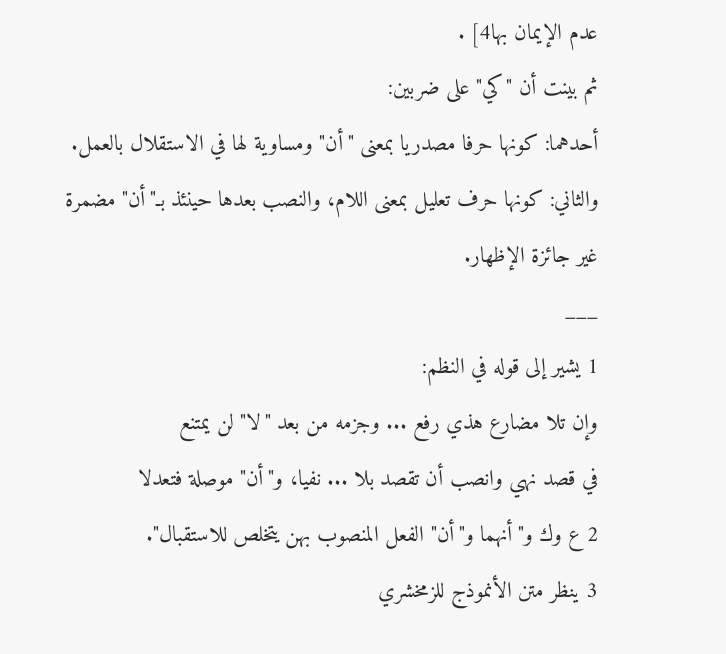عدم الإيمان بها4] .
ثم بينت أن "كي" على ضربين:
أحدهما: كونها حرفا مصدريا بمعنى "أن" ومساوية لها في الاستقلال بالعمل.
والثاني: كونها حرف تعليل بمعنى اللام، والنصب بعدها حينئذ بـ"أن" مضمرة غير جائزة الإظهار.
___
1 يشير إلى قوله في النظم:
وإن تلا مضارع هذي رفع ... وجزمه من بعد "لا" لن يمتنع
في قصد نهي وانصب أن تقصد بلا ... نفيا، و"أن" موصلة فتعدلا
2 ع وك و"أنهما و"أن" الفعل المنصوب بهن يتخلص للاستقبال".
3 ينظر متن الأنموذج للزمخشري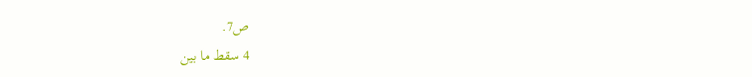ص7.
4 سقط ما بين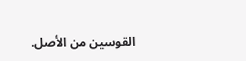القوسين من الأصل.